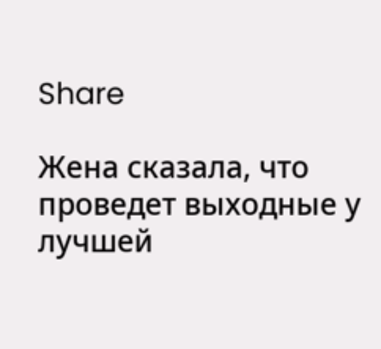Share

Жена сказала, что проведет выходные у лучшей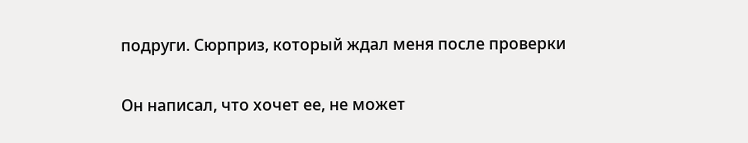подруги. Сюрприз, который ждал меня после проверки

Он написал, что хочет ее, не может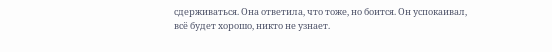сдерживаться. Она ответила, что тоже, но боится. Он успокаивал, всё будет хорошо, никто не узнает.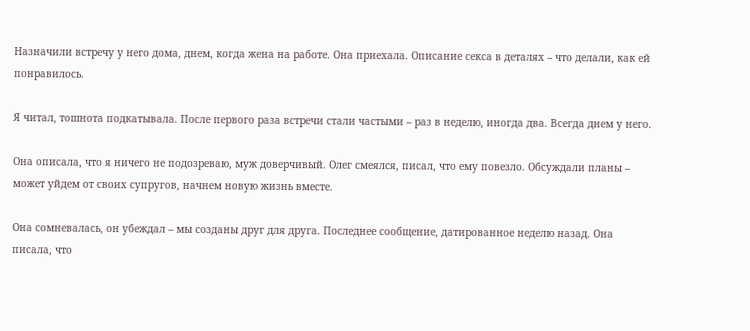Назначили встречу у него дома, днем, когда жена на работе. Она приехала. Описание секса в деталях – что делали, как ей понравилось.

Я читал, тошнота подкатывала. После первого раза встречи стали частыми – раз в неделю, иногда два. Всегда днем у него.

Она описала, что я ничего не подозреваю, муж доверчивый. Олег смеялся, писал, что ему повезло. Обсуждали планы – может уйдем от своих супругов, начнем новую жизнь вместе.

Она сомневалась, он убеждал – мы созданы друг для друга. Последнее сообщение, датированное неделю назад. Она писала, что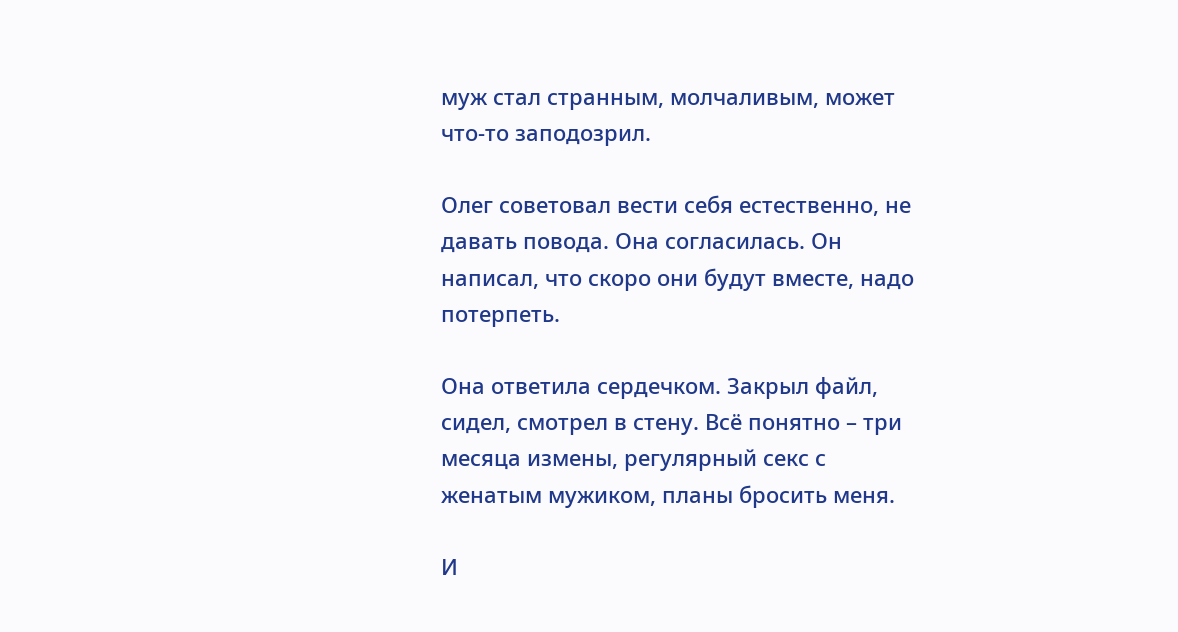муж стал странным, молчаливым, может что-то заподозрил.

Олег советовал вести себя естественно, не давать повода. Она согласилась. Он написал, что скоро они будут вместе, надо потерпеть.

Она ответила сердечком. Закрыл файл, сидел, смотрел в стену. Всё понятно – три месяца измены, регулярный секс с женатым мужиком, планы бросить меня.

И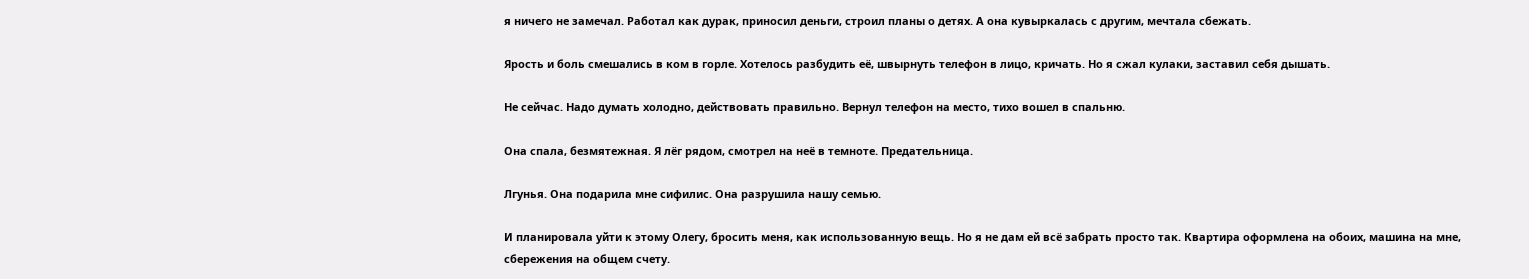я ничего не замечал. Работал как дурак, приносил деньги, строил планы о детях. А она кувыркалась с другим, мечтала сбежать.

Ярость и боль смешались в ком в горле. Хотелось разбудить её, швырнуть телефон в лицо, кричать. Но я сжал кулаки, заставил себя дышать.

Не сейчас. Надо думать холодно, действовать правильно. Вернул телефон на место, тихо вошел в спальню.

Она спала, безмятежная. Я лёг рядом, смотрел на неё в темноте. Предательница.

Лгунья. Она подарила мне сифилис. Она разрушила нашу семью.

И планировала уйти к этому Олегу, бросить меня, как использованную вещь. Но я не дам ей всё забрать просто так. Квартира оформлена на обоих, машина на мне, сбережения на общем счету.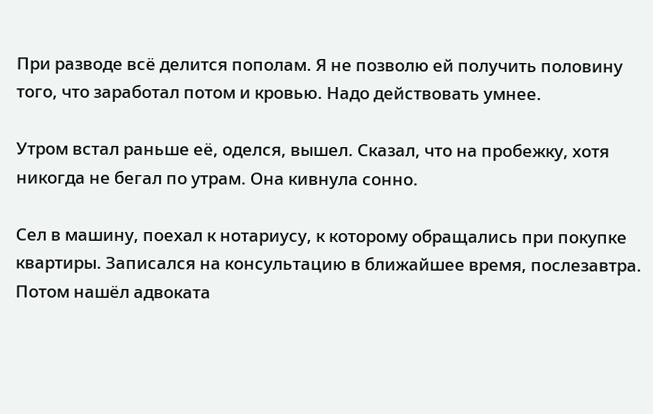При разводе всё делится пополам. Я не позволю ей получить половину того, что заработал потом и кровью. Надо действовать умнее.

Утром встал раньше её, оделся, вышел. Сказал, что на пробежку, хотя никогда не бегал по утрам. Она кивнула сонно.

Сел в машину, поехал к нотариусу, к которому обращались при покупке квартиры. Записался на консультацию в ближайшее время, послезавтра. Потом нашёл адвоката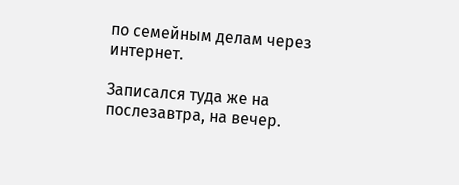по семейным делам через интернет.

Записался туда же на послезавтра, на вечер.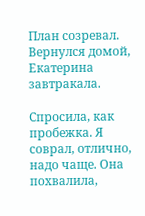План созревал. Вернулся домой, Екатерина завтракала.

Спросила, как пробежка. Я соврал, отлично, надо чаще. Она похвалила,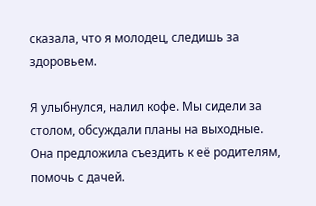сказала, что я молодец, следишь за здоровьем.

Я улыбнулся, налил кофе. Мы сидели за столом, обсуждали планы на выходные. Она предложила съездить к её родителям, помочь с дачей.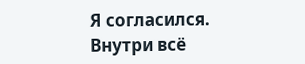Я согласился. Внутри всё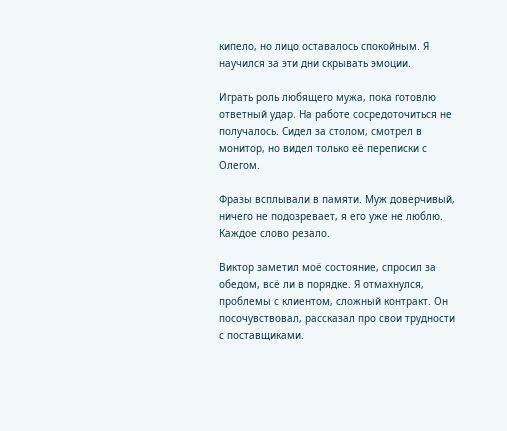кипело, но лицо оставалось спокойным. Я научился за эти дни скрывать эмоции.

Играть роль любящего мужа, пока готовлю ответный удар. На работе сосредоточиться не получалось. Сидел за столом, смотрел в монитор, но видел только её переписки с Олегом.

Фразы всплывали в памяти. Муж доверчивый, ничего не подозревает, я его уже не люблю. Каждое слово резало.

Виктор заметил моё состояние, спросил за обедом, всё ли в порядке. Я отмахнулся, проблемы с клиентом, сложный контракт. Он посочувствовал, рассказал про свои трудности с поставщиками.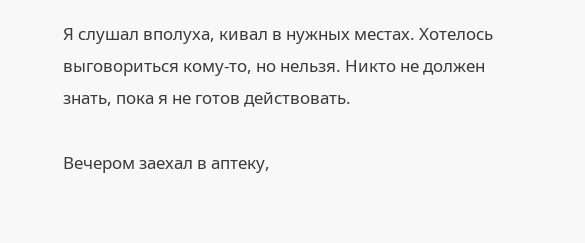Я слушал вполуха, кивал в нужных местах. Хотелось выговориться кому-то, но нельзя. Никто не должен знать, пока я не готов действовать.

Вечером заехал в аптеку,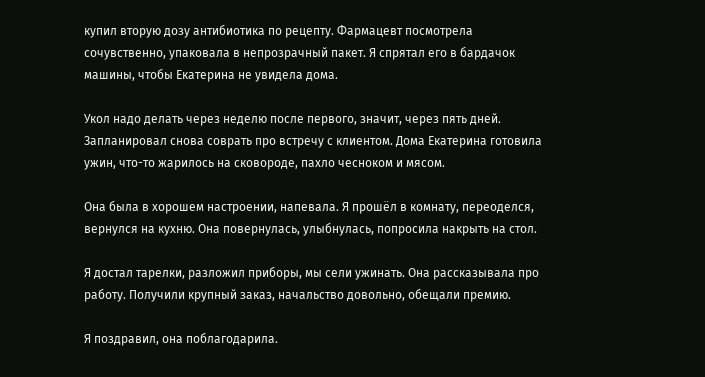купил вторую дозу антибиотика по рецепту. Фармацевт посмотрела сочувственно, упаковала в непрозрачный пакет. Я спрятал его в бардачок машины, чтобы Екатерина не увидела дома.

Укол надо делать через неделю после первого, значит, через пять дней. Запланировал снова соврать про встречу с клиентом. Дома Екатерина готовила ужин, что-то жарилось на сковороде, пахло чесноком и мясом.

Она была в хорошем настроении, напевала. Я прошёл в комнату, переоделся, вернулся на кухню. Она повернулась, улыбнулась, попросила накрыть на стол.

Я достал тарелки, разложил приборы, мы сели ужинать. Она рассказывала про работу. Получили крупный заказ, начальство довольно, обещали премию.

Я поздравил, она поблагодарила.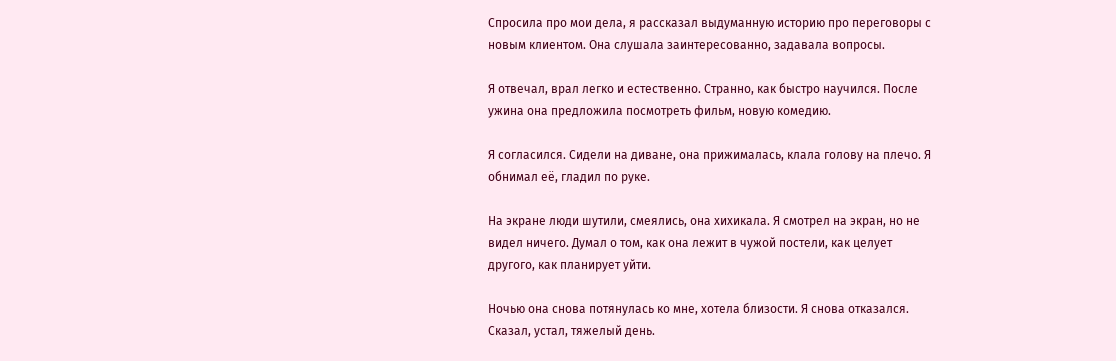Спросила про мои дела, я рассказал выдуманную историю про переговоры с новым клиентом. Она слушала заинтересованно, задавала вопросы.

Я отвечал, врал легко и естественно. Странно, как быстро научился. После ужина она предложила посмотреть фильм, новую комедию.

Я согласился. Сидели на диване, она прижималась, клала голову на плечо. Я обнимал её, гладил по руке.

На экране люди шутили, смеялись, она хихикала. Я смотрел на экран, но не видел ничего. Думал о том, как она лежит в чужой постели, как целует другого, как планирует уйти.

Ночью она снова потянулась ко мне, хотела близости. Я снова отказался. Сказал, устал, тяжелый день.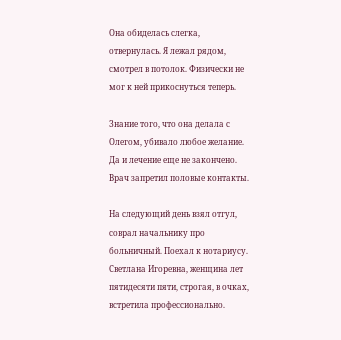Она обиделась слегка, отвернулась. Я лежал рядом, смотрел в потолок. Физически не мог к ней прикоснуться теперь.

Знание того, что она делала с Олегом, убивало любое желание. Да и лечение еще не закончено. Врач запретил половые контакты.

На следующий день взял отгул, соврал начальнику про больничный. Поехал к нотариусу. Светлана Игоревна, женщина лет пятидесяти пяти, строгая, в очках, встретила профессионально.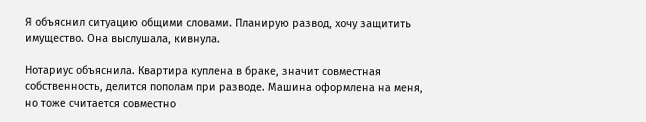Я объяснил ситуацию общими словами. Планирую развод, хочу защитить имущество. Она выслушала, кивнула.

Нотариус объяснила. Квартира куплена в браке, значит совместная собственность, делится пополам при разводе. Машина оформлена на меня, но тоже считается совместно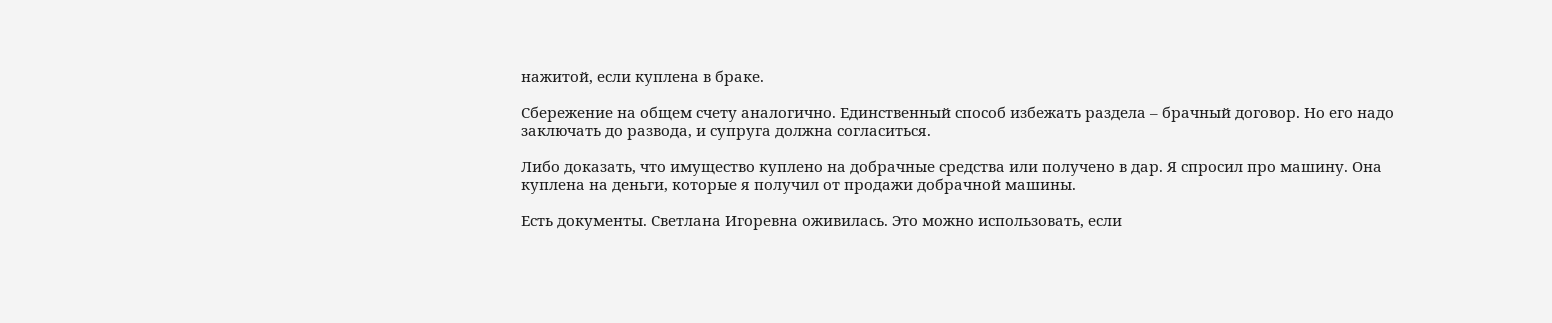нажитой, если куплена в браке.

Сбережение на общем счету аналогично. Единственный способ избежать раздела – брачный договор. Но его надо заключать до развода, и супруга должна согласиться.

Либо доказать, что имущество куплено на добрачные средства или получено в дар. Я спросил про машину. Она куплена на деньги, которые я получил от продажи добрачной машины.

Есть документы. Светлана Игоревна оживилась. Это можно использовать, если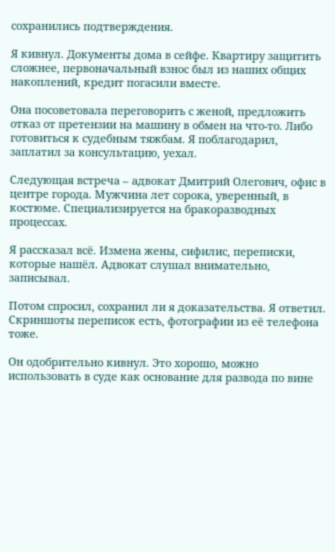сохранились подтверждения.

Я кивнул. Документы дома в сейфе. Квартиру защитить сложнее, первоначальный взнос был из наших общих накоплений, кредит погасили вместе.

Она посоветовала переговорить с женой, предложить отказ от претензии на машину в обмен на что-то. Либо готовиться к судебным тяжбам. Я поблагодарил, заплатил за консультацию, уехал.

Следующая встреча – адвокат Дмитрий Олегович, офис в центре города. Мужчина лет сорока, уверенный, в костюме. Специализируется на бракоразводных процессах.

Я рассказал всё. Измена жены, сифилис, переписки, которые нашёл. Адвокат слушал внимательно, записывал.

Потом спросил, сохранил ли я доказательства. Я ответил. Скриншоты переписок есть, фотографии из её телефона тоже.

Он одобрительно кивнул. Это хорошо, можно использовать в суде как основание для развода по вине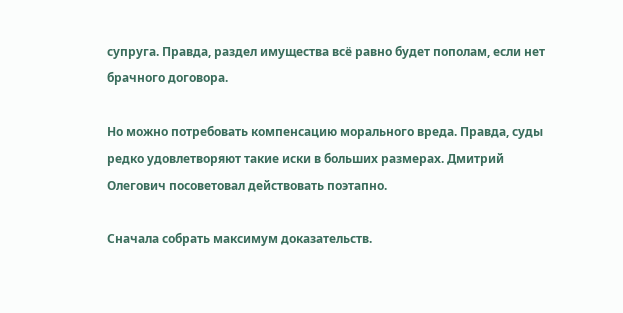супруга. Правда, раздел имущества всё равно будет пополам, если нет брачного договора.

Но можно потребовать компенсацию морального вреда. Правда, суды редко удовлетворяют такие иски в больших размерах. Дмитрий Олегович посоветовал действовать поэтапно.

Сначала собрать максимум доказательств.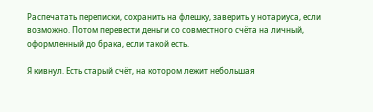Распечатать переписки, сохранить на флешку, заверить у нотариуса, если возможно. Потом перевести деньги со совместного счёта на личный, оформленный до брака, если такой есть.

Я кивнул. Есть старый счёт, на котором лежит небольшая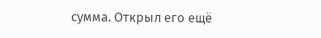сумма. Открыл его ещё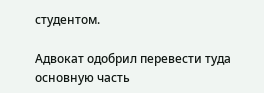студентом.

Адвокат одобрил перевести туда основную часть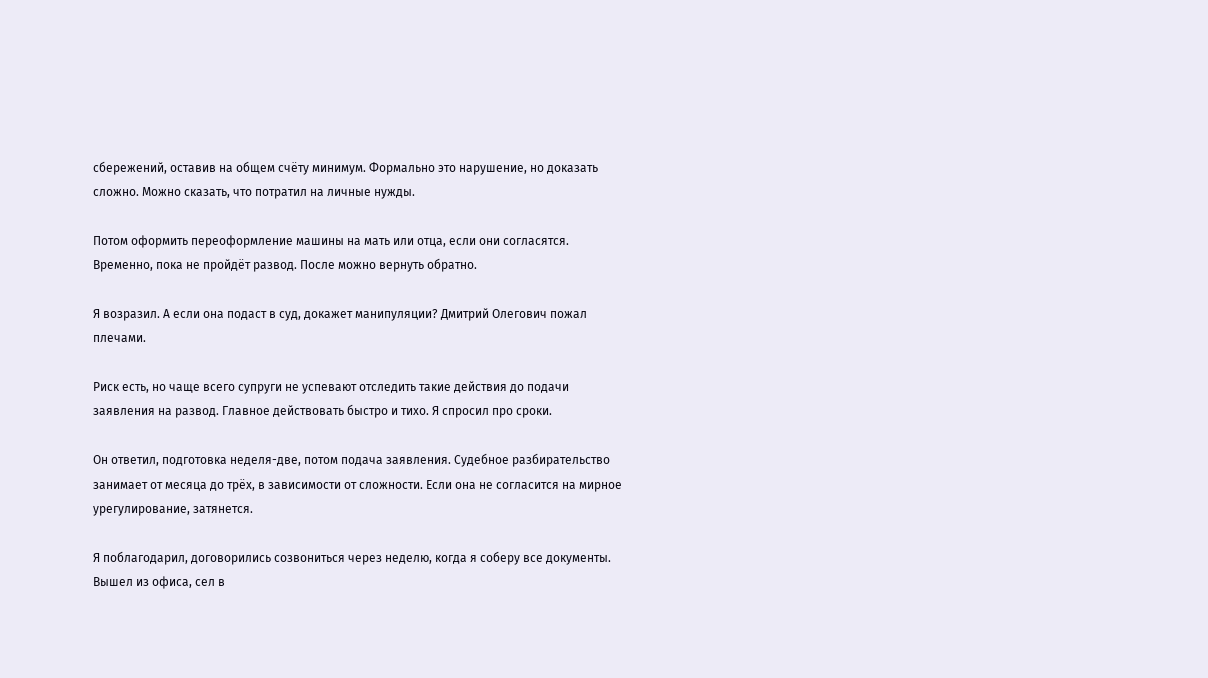сбережений, оставив на общем счёту минимум. Формально это нарушение, но доказать сложно. Можно сказать, что потратил на личные нужды.

Потом оформить переоформление машины на мать или отца, если они согласятся. Временно, пока не пройдёт развод. После можно вернуть обратно.

Я возразил. А если она подаст в суд, докажет манипуляции? Дмитрий Олегович пожал плечами.

Риск есть, но чаще всего супруги не успевают отследить такие действия до подачи заявления на развод. Главное действовать быстро и тихо. Я спросил про сроки.

Он ответил, подготовка неделя-две, потом подача заявления. Судебное разбирательство занимает от месяца до трёх, в зависимости от сложности. Если она не согласится на мирное урегулирование, затянется.

Я поблагодарил, договорились созвониться через неделю, когда я соберу все документы. Вышел из офиса, сел в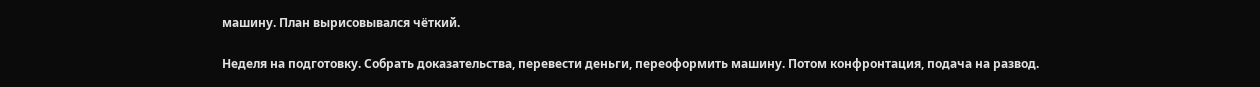машину. План вырисовывался чёткий.

Неделя на подготовку. Собрать доказательства, перевести деньги, переоформить машину. Потом конфронтация, подача на развод.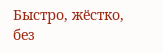Быстро, жёстко, без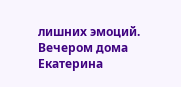лишних эмоций. Вечером дома Екатерина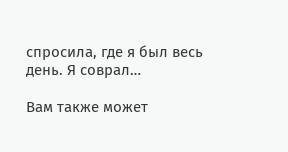спросила, где я был весь день. Я соврал…

Вам также может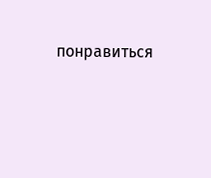понравиться